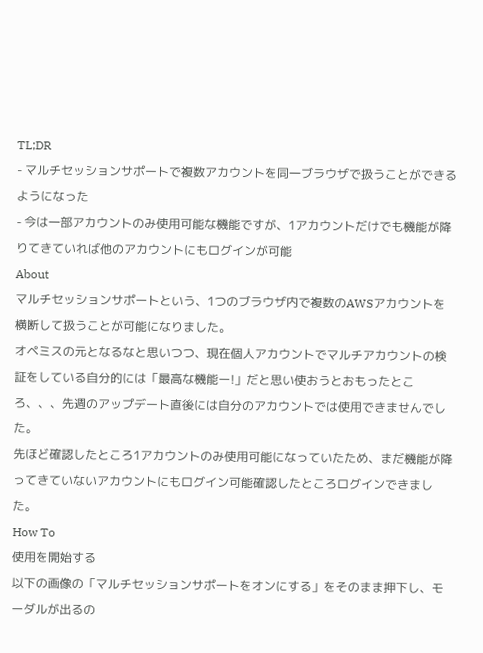TL;DR
- マルチセッションサポートで複数アカウントを同一ブラウザで扱うことができるようになった
- 今は一部アカウントのみ使用可能な機能ですが、1アカウントだけでも機能が降りてきていれば他のアカウントにもログインが可能
About
マルチセッションサポートという、1つのブラウザ内で複数のAWSアカウントを横断して扱うことが可能になりました。
オペミスの元となるなと思いつつ、現在個人アカウントでマルチアカウントの検証をしている自分的には「最高な機能ー!」だと思い使おうとおもったところ、、、先週のアップデート直後には自分のアカウントでは使用できませんでした。
先ほど確認したところ1アカウントのみ使用可能になっていたため、まだ機能が降ってきていないアカウントにもログイン可能確認したところログインできました。
How To
使用を開始する
以下の画像の「マルチセッションサポートをオンにする」をそのまま押下し、モーダルが出るの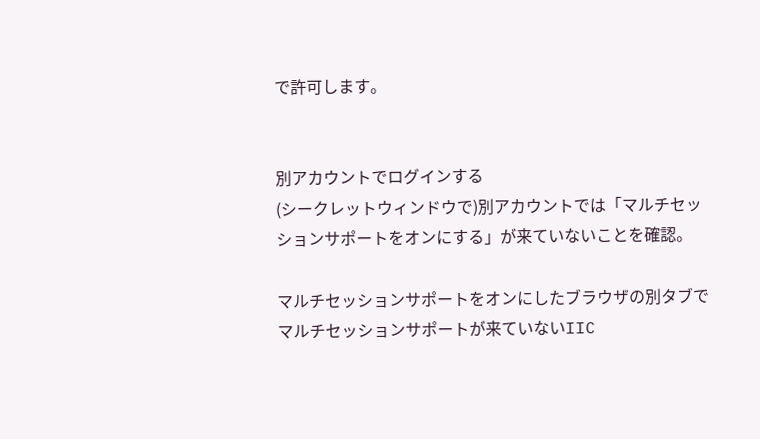で許可します。


別アカウントでログインする
(シークレットウィンドウで)別アカウントでは「マルチセッションサポートをオンにする」が来ていないことを確認。

マルチセッションサポートをオンにしたブラウザの別タブでマルチセッションサポートが来ていないIIC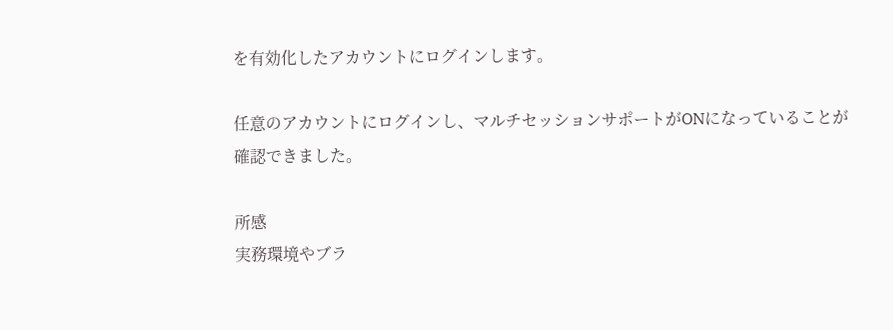を有効化したアカウントにログインします。

任意のアカウントにログインし、マルチセッションサポートがONになっていることが確認できました。

所感
実務環境やブラ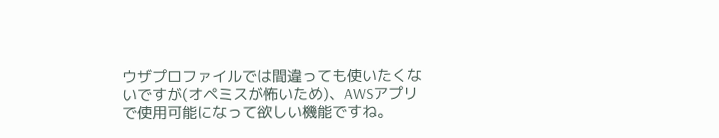ウザプロファイルでは間違っても使いたくないですが(オペミスが怖いため)、AWSアプリで使用可能になって欲しい機能ですね。